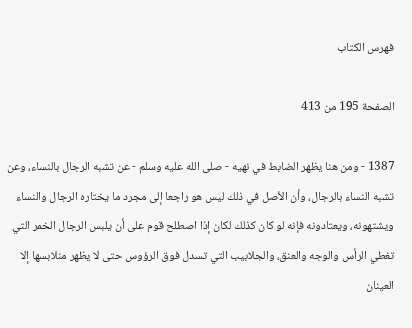فهرس الكتاب

الصفحة 195 من 413

1387 - ومن هنا يظهر الضابط في نهيه - صلى الله عليه وسلم - عن تشبه الرجال بالنساء، وعن تشبه النساء بالرجال، وأن الأصل في ذلك ليس هو راجعا إلى مجرد ما يختاره الرجال والنساء ويشتهونه، ويعتادونه فإنه لو كان كذلك لكان إذا اصطلح قوم على أن يلبس الرجال الخمر التي تغطي الرأس والوجه والعنق، والجلابيب التي تسدل فوق الرؤوس حتى لا يظهر منلابسها إلا العينان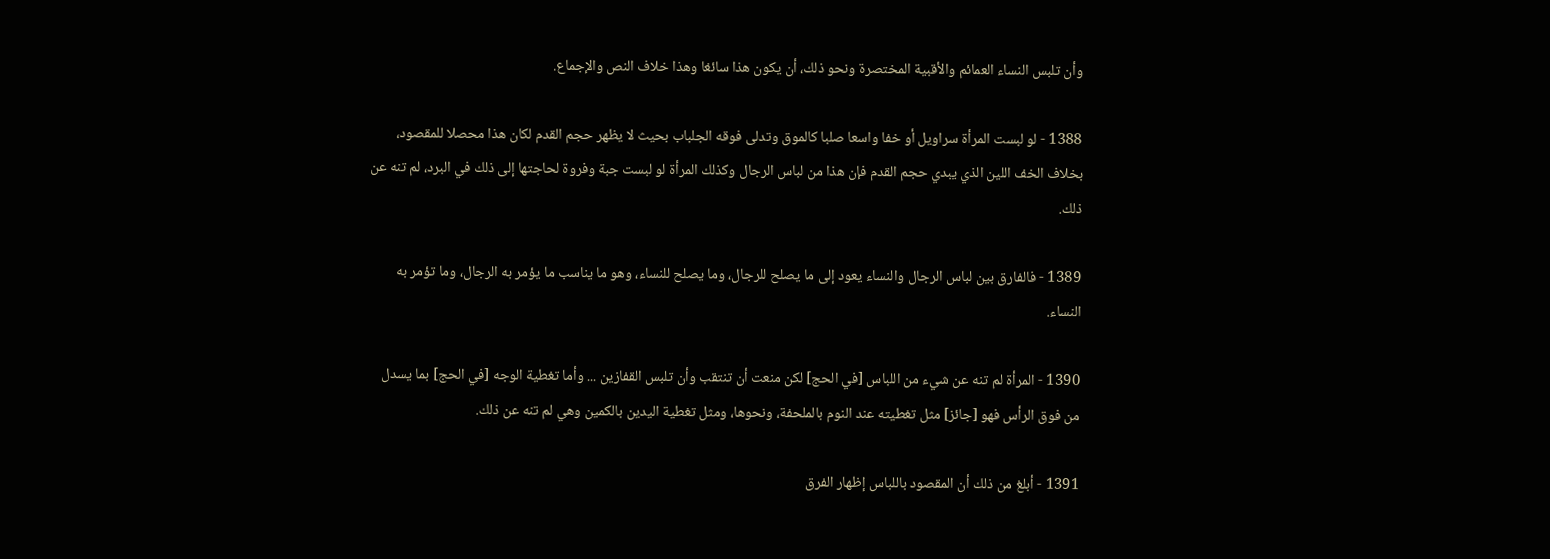وأن تلبس النساء العمائم والأقبية المختصرة ونحو ذلك، أن يكون هذا سائغا وهذا خلاف النص والإجماع.

1388 - لو لبست المرأة سراويل أو خفا واسعا صلبا كالموق وتدلى فوقه الجلباب بحيث لا يظهر حجم القدم لكان هذا محصلا للمقصود، بخلاف الخف اللين الذي يبدي حجم القدم فإن هذا من لباس الرجال وكذلك المرأة لو لبست جبة وفروة لحاجتها إلى ذلك في البرد، لم تنه عن ذلك.

1389 - فالفارق بين لباس الرجال والنساء يعود إلى ما يصلح للرجال، وما يصلح للنساء، وهو ما يناسب ما يؤمر به الرجال، وما تؤمر به النساء.

1390 - المرأة لم تنه عن شيء من اللباس [في الحج] لكن منعت أن تنتقب وأن تلبس القفازين ... وأما تغطية الوجه [في الحج] بما يسدل من فوق الرأس فهو [جائز] مثل تغطيته عند النوم بالملحفة، ونحوها، ومثل تغطية اليدين بالكمين وهي لم تنه عن ذلك.

1391 - أبلغ من ذلك أن المقصود باللباس إظهار الفرق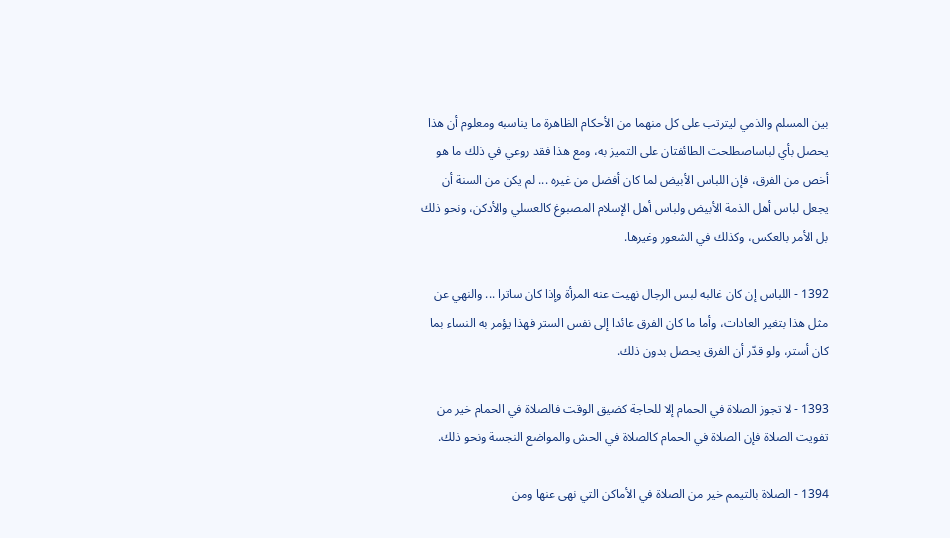بين المسلم والذمي ليترتب على كل منهما من الأحكام الظاهرة ما يناسبه ومعلوم أن هذا يحصل بأي لباساصطلحت الطائفتان على التميز به، ومع هذا فقد روعي في ذلك ما هو أخص من الفرق، فإن اللباس الأبيض لما كان أفضل من غيره ... لم يكن من السنة أن يجعل لباس أهل الذمة الأبيض ولباس أهل الإسلام المصبوغ كالعسلي والأدكن، ونحو ذلك بل الأمر بالعكس، وكذلك في الشعور وغيرها.

1392 - اللباس إن كان غالبه لبس الرجال نهيت عنه المرأة وإذا كان ساترا ... والنهي عن مثل هذا بتغير العادات، وأما ما كان الفرق عائدا إلى نفس الستر فهذا يؤمر به النساء بما كان أستر، ولو قدّر أن الفرق يحصل بدون ذلك.

1393 - لا تجوز الصلاة في الحمام إلا للحاجة كضيق الوقت فالصلاة في الحمام خير من تفويت الصلاة فإن الصلاة في الحمام كالصلاة في الحش والمواضع النجسة ونحو ذلك.

1394 - الصلاة بالتيمم خير من الصلاة في الأماكن التي نهى عنها ومن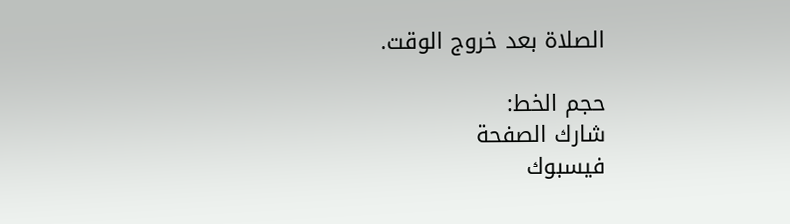الصلاة بعد خروج الوقت.

حجم الخط:
شارك الصفحة
فيسبوك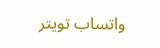واتساب تويتر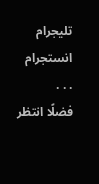تليجرام انستجرام
. . .
فضلًا انتظر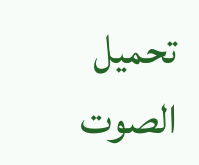تحميل الصوت